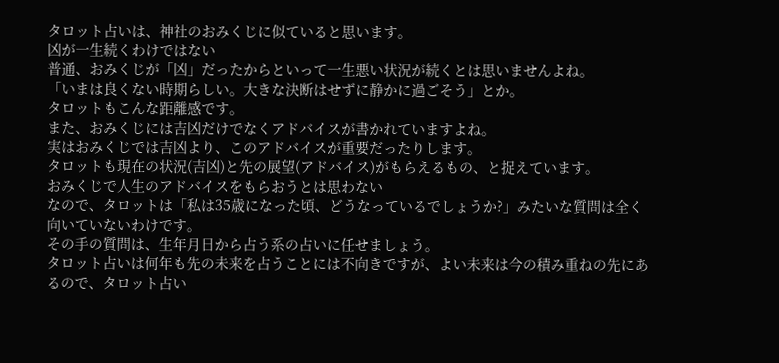タロット占いは、神社のおみくじに似ていると思います。
凶が一生続くわけではない
普通、おみくじが「凶」だったからといって一生悪い状況が続くとは思いませんよね。
「いまは良くない時期らしい。大きな決断はせずに静かに過ごそう」とか。
タロットもこんな距離感です。
また、おみくじには吉凶だけでなくアドバイスが書かれていますよね。
実はおみくじでは吉凶より、このアドバイスが重要だったりします。
タロットも現在の状況(吉凶)と先の展望(アドバイス)がもらえるもの、と捉えています。
おみくじで人生のアドバイスをもらおうとは思わない
なので、タロットは「私は35歳になった頃、どうなっているでしょうか?」みたいな質問は全く向いていないわけです。
その手の質問は、生年月日から占う系の占いに任せましょう。
タロット占いは何年も先の未来を占うことには不向きですが、よい未来は今の積み重ねの先にあるので、タロット占い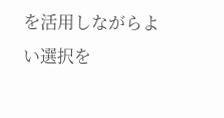を活用しながらよい選択を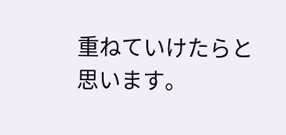重ねていけたらと思います。